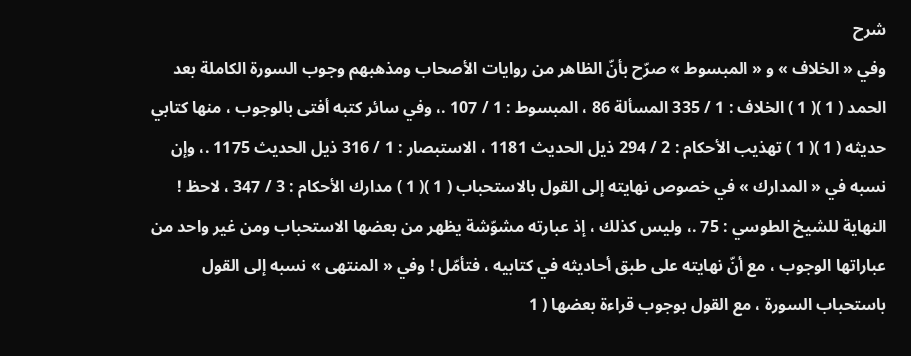شرح
وفي « الخلاف » و « المبسوط » صرّح بأنّ الظاهر من روايات الأصحاب ومذهبهم وجوب السورة الكاملة بعد الحمد ( 1 )( 1 ) الخلاف : 1 / 335 المسألة 86 ، المبسوط : 1 / 107 .، وفي سائر كتبه أفتى بالوجوب ، منها كتابي حديثه ( 1 )( 1 ) تهذيب الأحكام : 2 / 294 ذيل الحديث 1181 ، الاستبصار : 1 / 316 ذيل الحديث 1175 .، وإن نسبه في « المدارك » في خصوص نهايته إلى القول بالاستحباب ( 1 )( 1 ) مدارك الأحكام : 3 / 347 ، لاحظ ! النهاية للشيخ الطوسي : 75 .، وليس كذلك ، إذ عبارته مشوّشة يظهر من بعضها الاستحباب ومن غير واحد من عباراتها الوجوب ، مع أنّ نهايته على طبق أحاديثه في كتابيه ، فتأمّل ! وفي « المنتهى » نسبه إلى القول باستحباب السورة ، مع القول بوجوب قراءة بعضها ( 1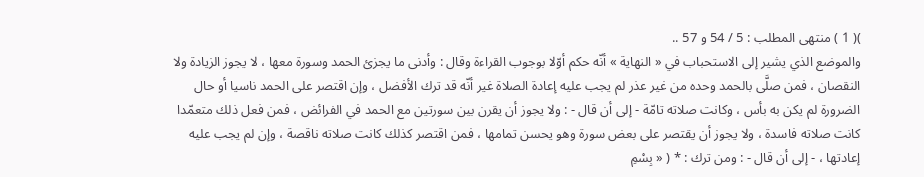)( 1 ) منتهى المطلب : 5 / 54 و 57 ..
والموضع الذي يشير إلى الاستحباب في « النهاية » أنّه حكم أوّلا بوجوب القراءة وقال : وأدنى ما يجزئ الحمد وسورة معها ، لا يجوز الزيادة ولا النقصان ، فمن صلَّى بالحمد وحده من غير عذر لم يجب عليه إعادة الصلاة غير أنّه قد ترك الأفضل ، وإن اقتصر على الحمد ناسيا أو حال الضرورة لم يكن به بأس ، وكانت صلاته تامّة - إلى أن قال - : ولا يجوز أن يقرن بين سورتين مع الحمد في الفرائض ، فمن فعل ذلك متعمّدا كانت صلاته فاسدة ، ولا يجوز أن يقتصر على بعض سورة وهو يحسن تمامها ، فمن اقتصر كذلك كانت صلاته ناقصة ، وإن لم يجب عليه إعادتها ، - إلى أن قال - : ومن ترك : * ( « بِسْمِ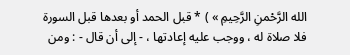الله الرَّحْمنِ الرَّحِيمِ » ) * قبل الحمد أو بعدها قبل السورة فلا صلاة له ، ووجب عليه إعادتها ، - إلى أن قال - : ومن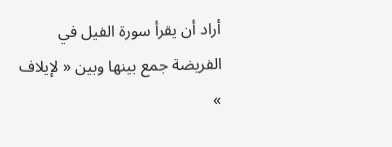أراد أن يقرأ سورة الفيل في الفريضة جمع بينها وبين « لإيلاف »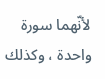لأنّهما سورة واحدة ، وكذلك